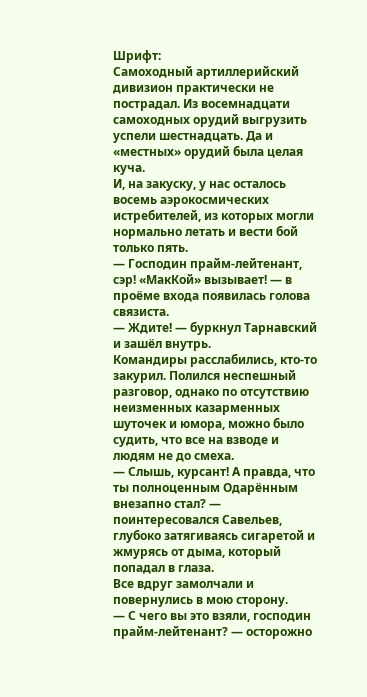Шрифт:
Самоходный артиллерийский дивизион практически не пострадал. Из восемнадцати самоходных орудий выгрузить успели шестнадцать. Да и «местных» орудий была целая куча.
И, на закуску, у нас осталось восемь аэрокосмических истребителей, из которых могли нормально летать и вести бой только пять.
— Господин прайм-лейтенант, сэр! «МакКой» вызывает! — в проёме входа появилась голова связиста.
— Ждите! — буркнул Тарнавский и зашёл внутрь.
Командиры расслабились, кто-то закурил. Полился неспешный разговор, однако по отсутствию неизменных казарменных шуточек и юмора, можно было судить, что все на взводе и людям не до смеха.
— Слышь, курсант! А правда, что ты полноценным Одарённым внезапно стал? — поинтересовался Савельев, глубоко затягиваясь сигаретой и жмурясь от дыма, который попадал в глаза.
Все вдруг замолчали и повернулись в мою сторону.
— С чего вы это взяли, господин прайм-лейтенант? — осторожно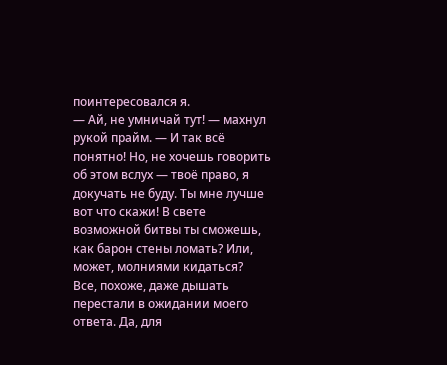поинтересовался я.
— Ай, не умничай тут! — махнул рукой прайм. — И так всё понятно! Но, не хочешь говорить об этом вслух — твоё право, я докучать не буду. Ты мне лучше вот что скажи! В свете возможной битвы ты сможешь, как барон стены ломать? Или, может, молниями кидаться?
Все, похоже, даже дышать перестали в ожидании моего ответа. Да, для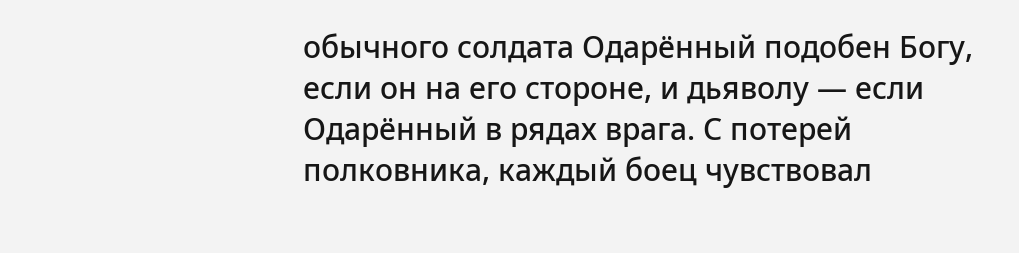обычного солдата Одарённый подобен Богу, если он на его стороне, и дьяволу — если Одарённый в рядах врага. С потерей полковника, каждый боец чувствовал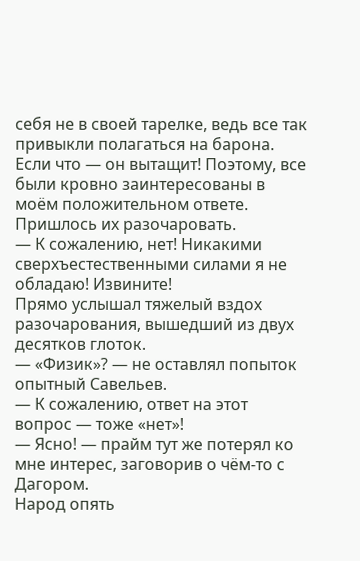себя не в своей тарелке, ведь все так привыкли полагаться на барона. Если что — он вытащит! Поэтому, все были кровно заинтересованы в моём положительном ответе. Пришлось их разочаровать.
— К сожалению, нет! Никакими сверхъестественными силами я не обладаю! Извините!
Прямо услышал тяжелый вздох разочарования, вышедший из двух десятков глоток.
— «Физик»? — не оставлял попыток опытный Савельев.
— К сожалению, ответ на этот вопрос — тоже «нет»!
— Ясно! — прайм тут же потерял ко мне интерес, заговорив о чём-то с Дагором.
Народ опять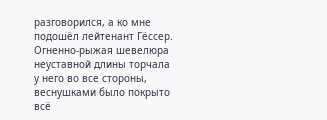разговорился, а ко мне подошёл лейтенант Гёссер. Огненно-рыжая шевелюра неуставной длины торчала у него во все стороны, веснушками было покрыто всё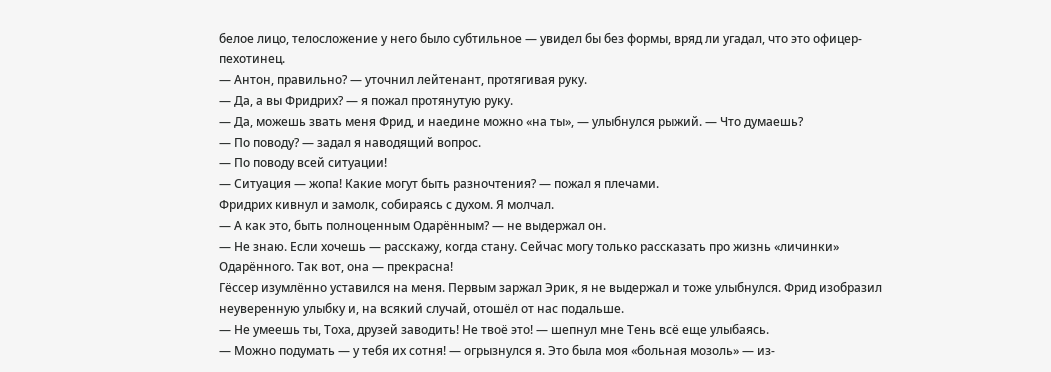белое лицо, телосложение у него было субтильное — увидел бы без формы, вряд ли угадал, что это офицер-пехотинец.
— Антон, правильно? — уточнил лейтенант, протягивая руку.
— Да, а вы Фридрих? — я пожал протянутую руку.
— Да, можешь звать меня Фрид, и наедине можно «на ты», — улыбнулся рыжий. — Что думаешь?
— По поводу? — задал я наводящий вопрос.
— По поводу всей ситуации!
— Ситуация — жопа! Какие могут быть разночтения? — пожал я плечами.
Фридрих кивнул и замолк, собираясь с духом. Я молчал.
— А как это, быть полноценным Одарённым? — не выдержал он.
— Не знаю. Если хочешь — расскажу, когда стану. Сейчас могу только рассказать про жизнь «личинки» Одарённого. Так вот, она — прекрасна!
Гёссер изумлённо уставился на меня. Первым заржал Эрик, я не выдержал и тоже улыбнулся. Фрид изобразил неуверенную улыбку и, на всякий случай, отошёл от нас подальше.
— Не умеешь ты, Тоха, друзей заводить! Не твоё это! — шепнул мне Тень всё еще улыбаясь.
— Можно подумать — у тебя их сотня! — огрызнулся я. Это была моя «больная мозоль» — из-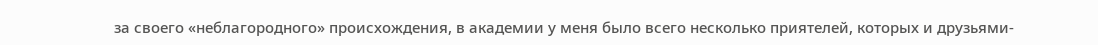за своего «неблагородного» происхождения, в академии у меня было всего несколько приятелей, которых и друзьями-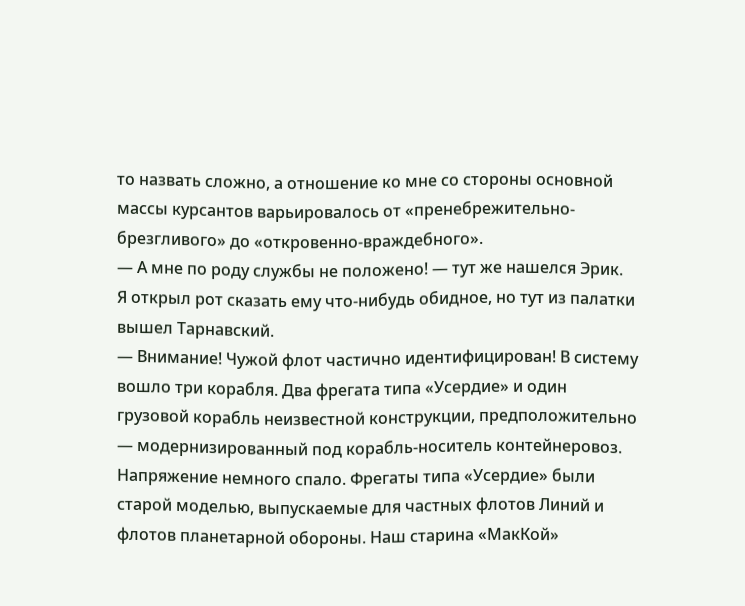то назвать сложно, а отношение ко мне со стороны основной массы курсантов варьировалось от «пренебрежительно-брезгливого» до «откровенно-враждебного».
— А мне по роду службы не положено! — тут же нашелся Эрик.
Я открыл рот сказать ему что-нибудь обидное, но тут из палатки вышел Тарнавский.
— Внимание! Чужой флот частично идентифицирован! В систему вошло три корабля. Два фрегата типа «Усердие» и один грузовой корабль неизвестной конструкции, предположительно — модернизированный под корабль-носитель контейнеровоз.
Напряжение немного спало. Фрегаты типа «Усердие» были старой моделью, выпускаемые для частных флотов Линий и флотов планетарной обороны. Наш старина «МакКой»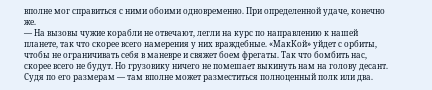вполне мог справиться с ними обоими одновременно. При определенной удаче, конечно же.
— На вызовы чужие корабли не отвечают, легли на курс по направлению к нашей планете, так что скорее всего намерения у них враждебные. «МакКой» уйдет с орбиты, чтобы не ограничивать себя в маневре и свяжет боем фрегаты. Так что бомбить нас, скорее всего не будут. Но грузовику ничего не помешает выкинуть нам на голову десант. Судя по его размерам — там вполне может разместиться полноценный полк или два.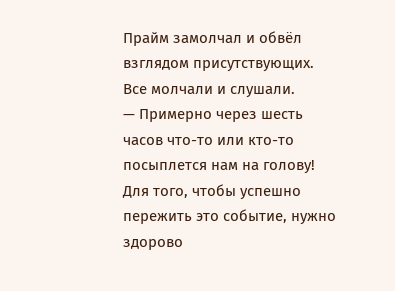Прайм замолчал и обвёл взглядом присутствующих. Все молчали и слушали.
— Примерно через шесть часов что-то или кто-то посыплется нам на голову! Для того, чтобы успешно пережить это событие, нужно здорово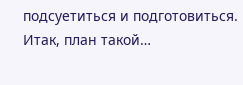подсуетиться и подготовиться. Итак, план такой…